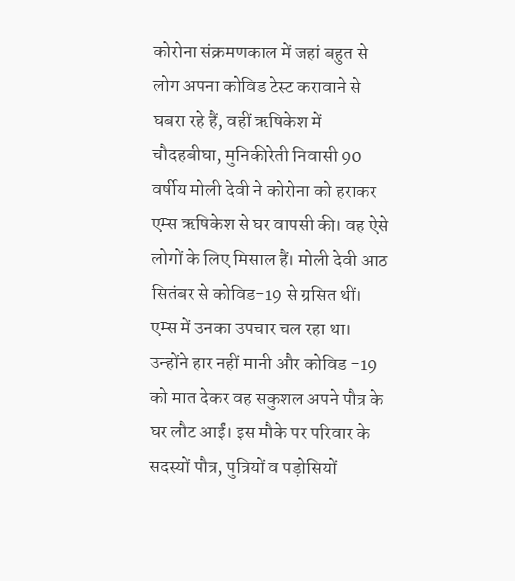कोरोना संक्रमणकाल में जहां बहुत से लोग अपना कोविड टेस्ट करावाने से घबरा रहे हैं, वहीं ऋषिकेश में चौदहबीघा, मुनिकीरेती निवासी 90 वर्षीय मोली देवी ने कोरोना को हराकर एम्स ऋषिकेश से घर वापसी की। वह ऐसे लोगों के लिए मिसाल हैं। मोली देवी आठ सितंबर से कोविड-19 से ग्रसित थीं।
एम्स में उनका उपचार चल रहा था। उन्होंने हार नहीं मानी और कोविड -19 को मात देकर वह सकुशल अपने पौत्र के घर लौट आईं। इस मौके पर परिवार के सदस्यों पौत्र, पुत्रियों व पड़ोसियों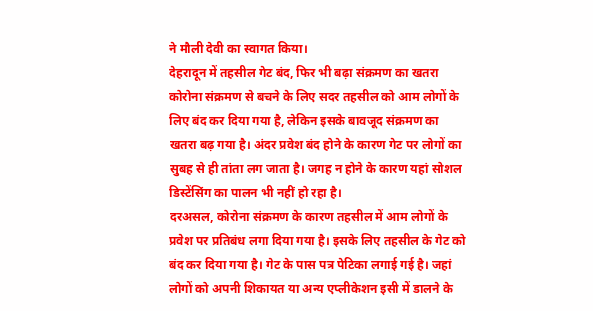ने मौली देवी का स्वागत किया।
देहरादून में तहसील गेट बंद, फिर भी बढ़ा संक्रमण का खतरा
कोरोना संक्रमण से बचने के लिए सदर तहसील को आम लोगों के लिए बंद कर दिया गया है, लेकिन इसके बावजूद संक्रमण का खतरा बढ़ गया है। अंदर प्रवेश बंद होने के कारण गेट पर लोगों का सुबह से ही तांता लग जाता है। जगह न होने के कारण यहां सोशल डिस्टेंसिंग का पालन भी नहीं हो रहा है।
दरअसल, कोरोना संक्रमण के कारण तहसील में आम लोगों के प्रवेश पर प्रतिबंध लगा दिया गया है। इसके लिए तहसील के गेट को बंद कर दिया गया है। गेट के पास पत्र पेटिका लगाई गई है। जहां लोगों को अपनी शिकायत या अन्य एप्लीकेशन इसी में डालने के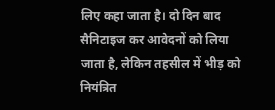लिए कहा जाता है। दो दिन बाद सैनिटाइज कर आवेदनों को लिया जाता है, लेकिन तहसील में भीड़ को नियंत्रित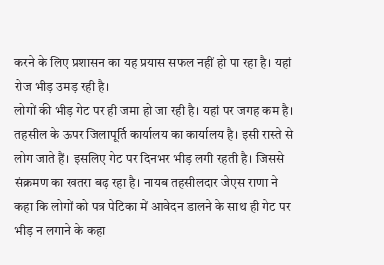करने के लिए प्रशासन का यह प्रयास सफल नहीं हो पा रहा है। यहां रोज भीड़ उमड़ रही है।
लोगों की भीड़ गेट पर ही जमा हो जा रही है। यहां पर जगह कम है। तहसील के ऊपर जिलापूर्ति कार्यालय का कार्यालय है। इसी रास्ते से लोग जाते हैं। इसलिए गेट पर दिनभर भीड़ लगी रहती है। जिससे संक्रमण का खतरा बढ़ रहा है। नायब तहसीलदार जेएस राणा ने कहा कि लोगों को पत्र पेटिका में आवेदन डालने के साथ ही गेट पर भीड़ न लगाने के कहा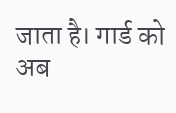जाता है। गार्ड को अब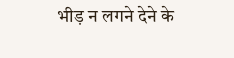भीड़ न लगने देने के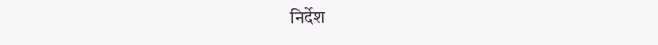निर्देश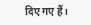दिए गए हैं।